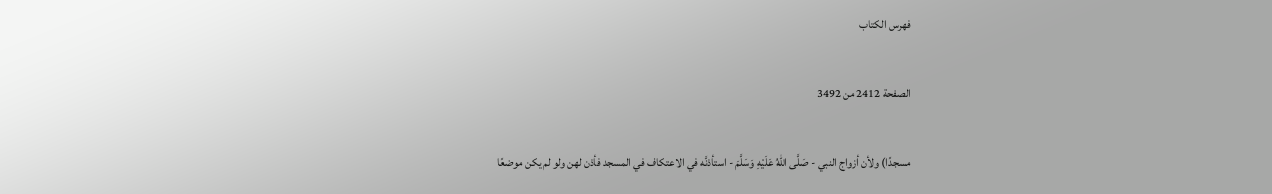فهرس الكتاب

الصفحة 2412 من 3492

مسجدًا) ولأن أزواج النبي - صَلَّى اللهُ عَلَيْهِ وَسَلَّمَ - استأذنَّه في الاعتكاف في المسجد فأذن لهن ولو لم يكن موضعًا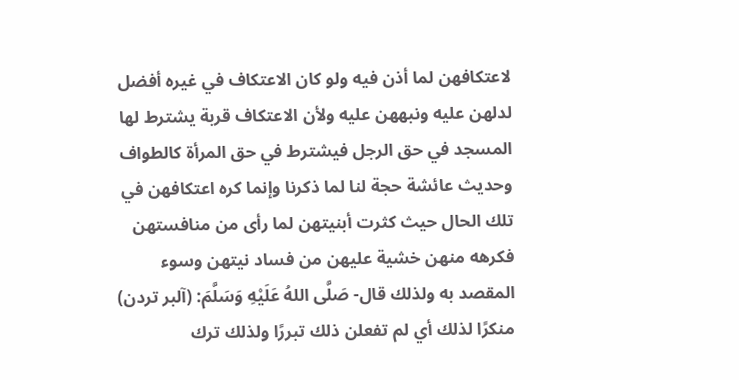لاعتكافهن لما أذن فيه ولو كان الاعتكاف في غيره أفضل لدلهن عليه ونبههن عليه ولأن الاعتكاف قربة يشترط لها المسجد في حق الرجل فيشترط في حق المرأة كالطواف وحديث عائشة حجة لنا لما ذكرنا وإنما كره اعتكافهن في تلك الحال حيث كثرت أبنيتهن لما رأى من منافستهن فكرهه منهن خشية عليهن من فساد نيتهن وسوء المقصد به ولذلك قال- صَلَّى اللهُ عَلَيْهِ وَسَلَّمَ: (آلبر تردن) منكرًا لذلك أي لم تفعلن ذلك تبررًا ولذلك ترك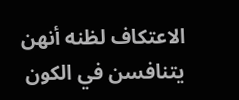الاعتكاف لظنه أنهن يتنافسن في الكون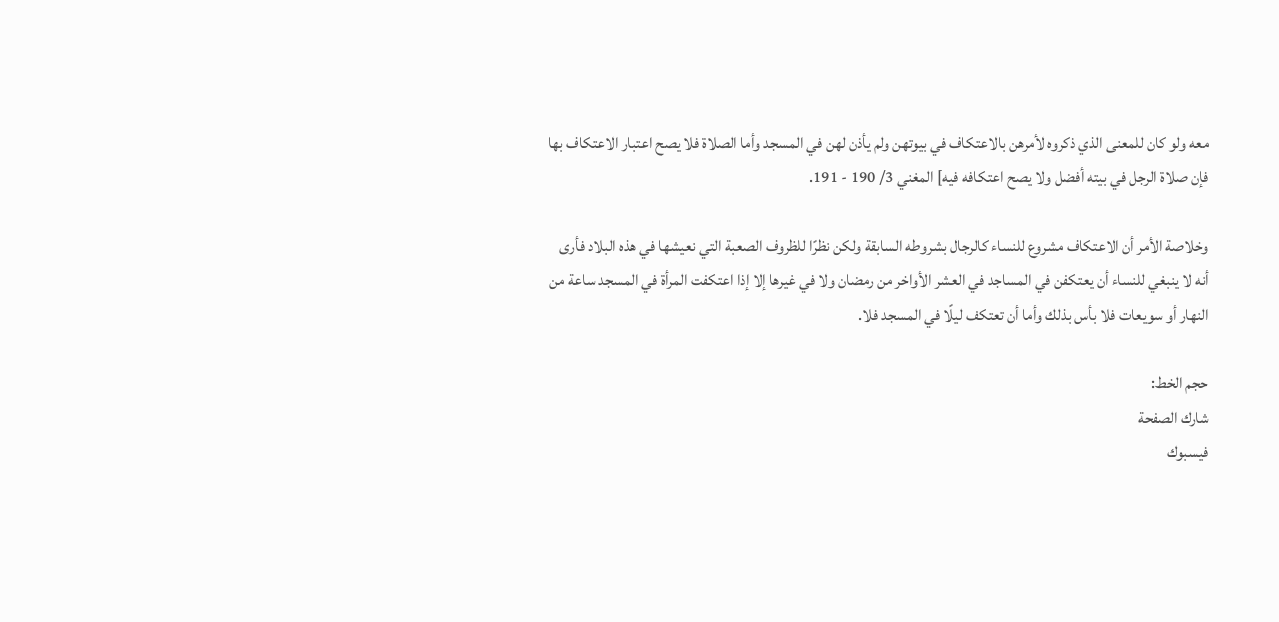معه ولو كان للمعنى الذي ذكروه لأمرهن بالاعتكاف في بيوتهن ولم يأذن لهن في المسجد وأما الصلاة فلا يصح اعتبار الاعتكاف بها فإن صلاة الرجل في بيته أفضل ولا يصح اعتكافه فيه] المغني 3/ 190 - 191.

وخلاصة الأمر أن الاعتكاف مشروع للنساء كالرجال بشروطه السابقة ولكن نظرًا للظروف الصعبة التي نعيشها في هذه البلاد فأرى أنه لا ينبغي للنساء أن يعتكفن في المساجد في العشر الأواخر من رمضان ولا في غيرها إلا إذا اعتكفت المرأة في المسجد ساعة من النهار أو سويعات فلا بأس بذلك وأما أن تعتكف ليلًا في المسجد فلا.

حجم الخط:
شارك الصفحة
فيسبوك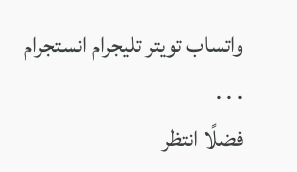واتساب تويتر تليجرام انستجرام
. . .
فضلًا انتظر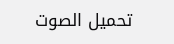تحميل الصوت